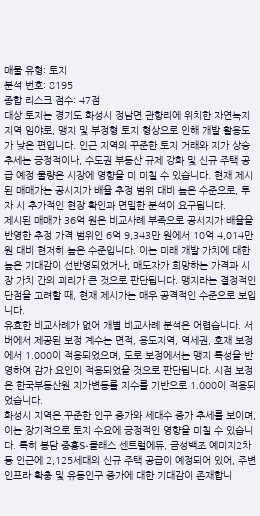매물 유형: 토지
분석 번호: 8195
종합 리스크 점수: 47점
대상 토지는 경기도 화성시 정남면 관항리에 위치한 자연녹지지역 임야로, 맹지 및 부정형 토지 형상으로 인해 개발 활용도가 낮은 편입니다. 인근 지역의 꾸준한 토지 거래와 지가 상승 추세는 긍정적이나, 수도권 부동산 규제 강화 및 신규 주택 공급 예정 물량은 시장에 영향을 미 미칠 수 있습니다. 현재 제시된 매매가는 공시지가 배율 추정 범위 대비 높은 수준으로, 투자 시 추가적인 현장 확인과 면밀한 분석이 요구됩니다.
제시된 매매가 36억 원은 비교사례 부족으로 공시지가 배율을 반영한 추정 가격 범위인 6억 9,343만 원에서 10억 4,014만 원 대비 현저히 높은 수준입니다. 이는 미래 개발 가치에 대한 높은 기대감이 선반영되었거나, 매도자가 희망하는 가격과 시장 가치 간의 괴리가 큰 것으로 판단됩니다. 맹지라는 결정적인 단점을 고려할 때, 현재 제시가는 매우 공격적인 수준으로 보입니다.
유효한 비교사례가 없어 개별 비교사례 분석은 어렵습니다. 서버에서 제공된 보정 계수는 면적, 용도지역, 역세권, 호재 보정에서 1.000이 적용되었으며, 도로 보정에서는 맹지 특성을 반영하여 감가 요인이 적용되었을 것으로 판단됩니다. 시점 보정은 한국부동산원 지가변동률 지수를 기반으로 1.000이 적용되었습니다.
화성시 지역은 꾸준한 인구 증가와 세대수 증가 추세를 보이며, 이는 장기적으로 토지 수요에 긍정적인 영향을 미칠 수 있습니다. 특히 봉담 중흥S-클래스 센트럴에듀, 금성백조 예미지2차 등 인근에 2,125세대의 신규 주택 공급이 예정되어 있어, 주변 인프라 확충 및 유동인구 증가에 대한 기대감이 존재합니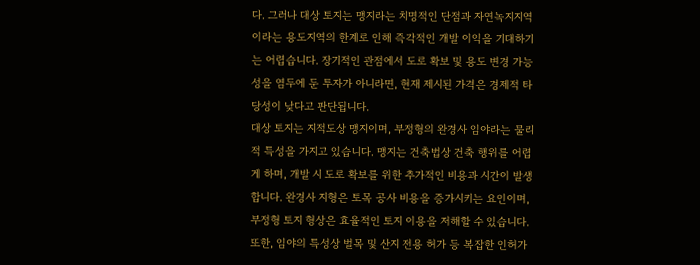다. 그러나 대상 토지는 맹지라는 치명적인 단점과 자연녹지지역이라는 용도지역의 한계로 인해 즉각적인 개발 이익을 기대하기는 어렵습니다. 장기적인 관점에서 도로 확보 및 용도 변경 가능성을 염두에 둔 투자가 아니라면, 현재 제시된 가격은 경제적 타당성이 낮다고 판단됩니다.
대상 토지는 지적도상 맹지이며, 부정형의 완경사 임야라는 물리적 특성을 가지고 있습니다. 맹지는 건축법상 건축 행위를 어렵게 하며, 개발 시 도로 확보를 위한 추가적인 비용과 시간이 발생합니다. 완경사 지형은 토목 공사 비용을 증가시키는 요인이며, 부정형 토지 형상은 효율적인 토지 이용을 저해할 수 있습니다. 또한, 임야의 특성상 벌목 및 산지 전용 허가 등 복잡한 인허가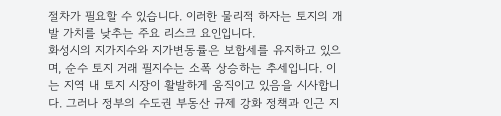절차가 필요할 수 있습니다. 이러한 물리적 하자는 토지의 개발 가치를 낮추는 주요 리스크 요인입니다.
화성시의 지가지수와 지가변동률은 보합세를 유지하고 있으며, 순수 토지 거래 필지수는 소폭 상승하는 추세입니다. 이는 지역 내 토지 시장이 활발하게 움직이고 있음을 시사합니다. 그러나 정부의 수도권 부동산 규제 강화 정책과 인근 지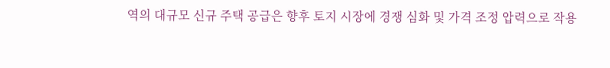역의 대규모 신규 주택 공급은 향후 토지 시장에 경쟁 심화 및 가격 조정 압력으로 작용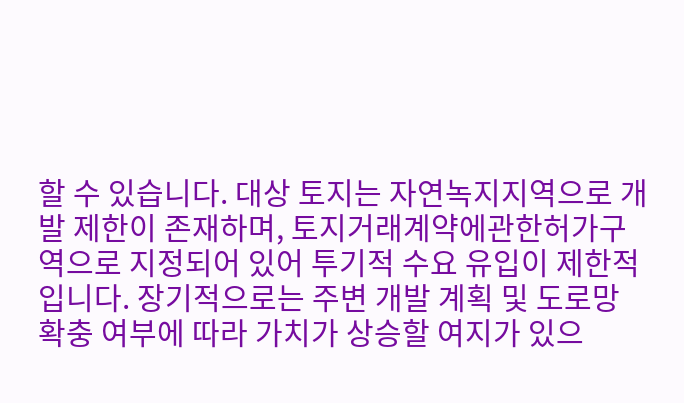할 수 있습니다. 대상 토지는 자연녹지지역으로 개발 제한이 존재하며, 토지거래계약에관한허가구역으로 지정되어 있어 투기적 수요 유입이 제한적입니다. 장기적으로는 주변 개발 계획 및 도로망 확충 여부에 따라 가치가 상승할 여지가 있으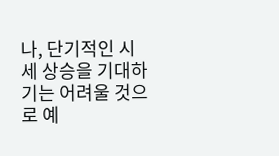나, 단기적인 시세 상승을 기대하기는 어려울 것으로 예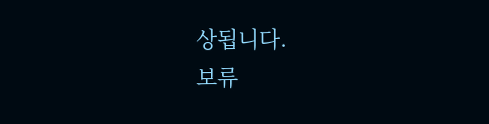상됩니다.
보류